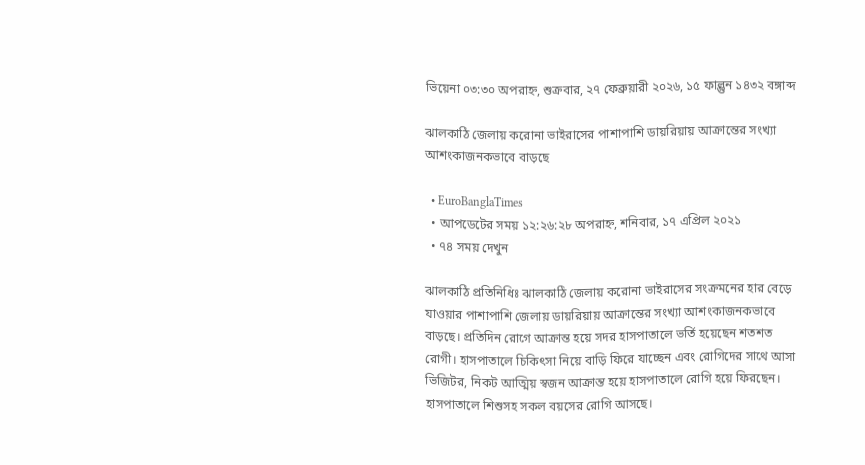ভিয়েনা ০৩:৩০ অপরাহ্ন, শুক্রবার, ২৭ ফেব্রুয়ারী ২০২৬, ১৫ ফাল্গুন ১৪৩২ বঙ্গাব্দ

ঝালকাঠি জেলায় করোনা ভাইরাসের পাশাপাশি ডায়রিয়ায় আক্রান্তের সংখ্যা আশংকাজনকভাবে বাড়ছে

  • EuroBanglaTimes
  • আপডেটের সময় ১২:২৬:২৮ অপরাহ্ন, শনিবার, ১৭ এপ্রিল ২০২১
  • ৭৪ সময় দেখুন

ঝালকাঠি প্রতিনিধিঃ ঝালকাঠি জেলায় করোনা ভাইরাসের সংক্রমনের হার বেড়ে যাওয়ার পাশাপাশি জেলায় ডায়রিয়ায় আক্রান্তের সংখ্যা আশংকাজনকভাবে বাড়ছে। প্রতিদিন রোগে আক্রান্ত হয়ে সদর হাসপাতালে ভর্তি হয়েছেন শতশত রোগী। হাসপাতালে চিকিৎসা নিয়ে বাড়ি ফিরে যাচ্ছেন এবং রোগিদের সাথে আসা ভিজিটর, নিকট আত্মিয় স্বজন আক্রান্ত হয়ে হাসপাতালে রোগি হয়ে ফিরছেন। হাসপাতালে শিশুসহ সকল বয়সের রোগি আসছে।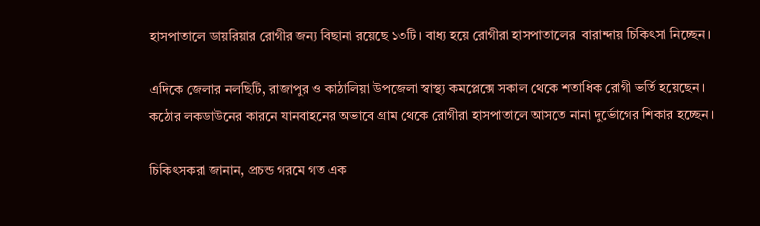হাসপাতালে ডায়রিয়ার রোগীর জন্য বিছানা রয়েছে ১৩টি। বাধ্য হয়ে রোগীরা হাসপাতালের  বারান্দায় চিকিৎসা নিচ্ছেন।

এদিকে জেলার নলছিটি, রাজাপুর ও কাঠালিয়া উপজেলা স্বাস্থ্য কমপ্লেক্সে সকাল থেকে শতাধিক রোগী ভর্তি হয়েছেন। কঠোর লকডাউনের কারনে যানবাহনের অভাবে গ্রাম থেকে রোগীরা হাসপাতালে আসতে নানা দুর্ভোগের শিকার হচ্ছেন।

চিকিৎসকরা জানান, প্রচন্ড গরমে গত এক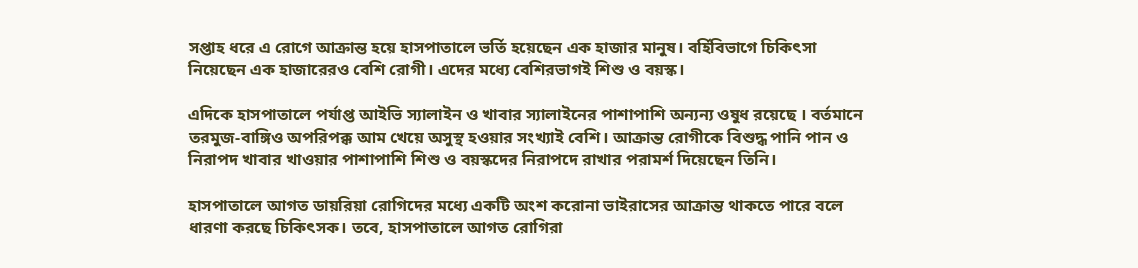সপ্তাহ ধরে এ রোগে আক্রান্ত হয়ে হাসপাতালে ভর্তি হয়েছেন এক হাজার মানুষ। বর্হিবিভাগে চিকিৎসা নিয়েছেন এক হাজারেরও বেশি রোগী। এদের মধ্যে বেশিরভাগই শিশু ও বয়স্ক।

এদিকে হাসপাতালে পর্যাপ্ত আইভি স্যালাইন ও খাবার স্যালাইনের পাশাপাশি অন্যন্য ওষুধ রয়েছে । বর্তমানে তরমুজ-বাঙ্গিও অপরিপক্ক আম খেয়ে অসুস্থ হওয়ার সংখ্যাই বেশি। আক্রান্ত রোগীকে বিশুদ্ধ পানি পান ও নিরাপদ খাবার খাওয়ার পাশাপাশি শিশু ও বয়স্কদের নিরাপদে রাখার পরামর্শ দিয়েছেন তিনি।

হাসপাতালে আগত ডায়রিয়া রোগিদের মধ্যে একটি অংশ করোনা ভাইরাসের আক্রান্ত থাকতে পারে বলে ধারণা করছে চিকিৎসক। তবে, হাসপাতালে আগত রোগিরা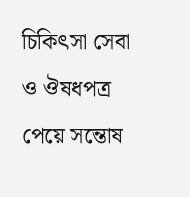চিকিৎসা সেবা ও ঔষধপত্র পেয়ে সন্তোষ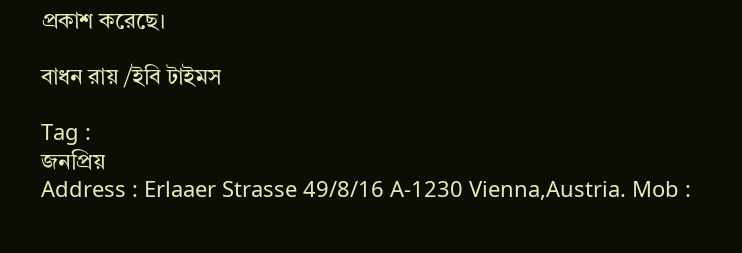প্রকাশ করেছে।

বাধন রায় /ইবি টাইমস

Tag :
জনপ্রিয়
Address : Erlaaer Strasse 49/8/16 A-1230 Vienna,Austria. Mob :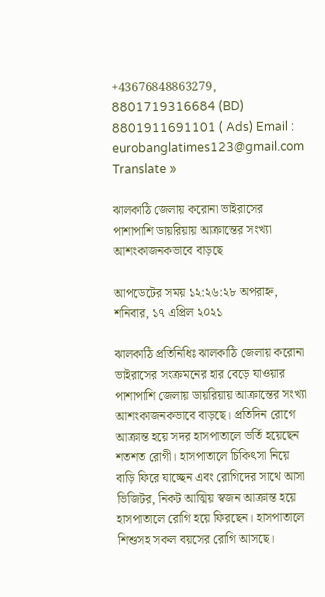+43676848863279, 8801719316684 (BD) 8801911691101 ( Ads) Email : eurobanglatimes123@gmail.com
Translate »

ঝালকাঠি জেলায় করোনা ভাইরাসের পাশাপাশি ডায়রিয়ায় আক্রান্তের সংখ্যা আশংকাজনকভাবে বাড়ছে

আপডেটের সময় ১২:২৬:২৮ অপরাহ্ন, শনিবার, ১৭ এপ্রিল ২০২১

ঝালকাঠি প্রতিনিধিঃ ঝালকাঠি জেলায় করোনা ভাইরাসের সংক্রমনের হার বেড়ে যাওয়ার পাশাপাশি জেলায় ডায়রিয়ায় আক্রান্তের সংখ্যা আশংকাজনকভাবে বাড়ছে। প্রতিদিন রোগে আক্রান্ত হয়ে সদর হাসপাতালে ভর্তি হয়েছেন শতশত রোগী। হাসপাতালে চিকিৎসা নিয়ে বাড়ি ফিরে যাচ্ছেন এবং রোগিদের সাথে আসা ভিজিটর, নিকট আত্মিয় স্বজন আক্রান্ত হয়ে হাসপাতালে রোগি হয়ে ফিরছেন। হাসপাতালে শিশুসহ সকল বয়সের রোগি আসছে।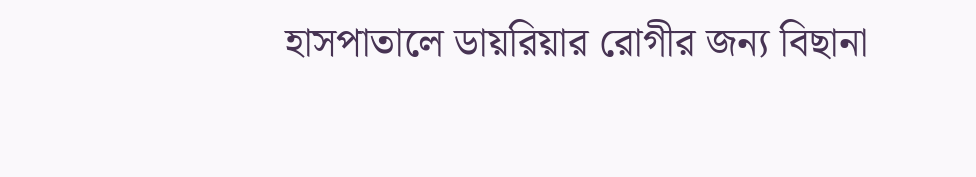হাসপাতালে ডায়রিয়ার রোগীর জন্য বিছানা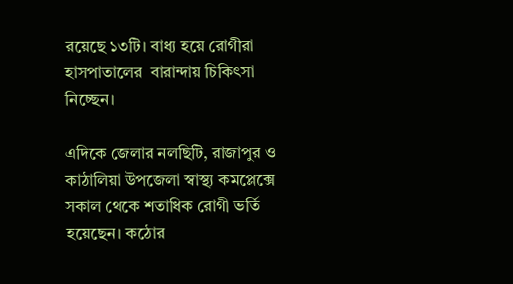রয়েছে ১৩টি। বাধ্য হয়ে রোগীরা হাসপাতালের  বারান্দায় চিকিৎসা নিচ্ছেন।

এদিকে জেলার নলছিটি, রাজাপুর ও কাঠালিয়া উপজেলা স্বাস্থ্য কমপ্লেক্সে সকাল থেকে শতাধিক রোগী ভর্তি হয়েছেন। কঠোর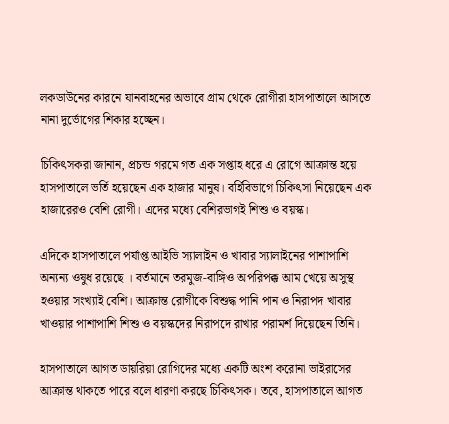লকডাউনের কারনে যানবাহনের অভাবে গ্রাম থেকে রোগীরা হাসপাতালে আসতে নানা দুর্ভোগের শিকার হচ্ছেন।

চিকিৎসকরা জানান, প্রচন্ড গরমে গত এক সপ্তাহ ধরে এ রোগে আক্রান্ত হয়ে হাসপাতালে ভর্তি হয়েছেন এক হাজার মানুষ। বর্হিবিভাগে চিকিৎসা নিয়েছেন এক হাজারেরও বেশি রোগী। এদের মধ্যে বেশিরভাগই শিশু ও বয়স্ক।

এদিকে হাসপাতালে পর্যাপ্ত আইভি স্যালাইন ও খাবার স্যালাইনের পাশাপাশি অন্যন্য ওষুধ রয়েছে । বর্তমানে তরমুজ-বাঙ্গিও অপরিপক্ক আম খেয়ে অসুস্থ হওয়ার সংখ্যাই বেশি। আক্রান্ত রোগীকে বিশুদ্ধ পানি পান ও নিরাপদ খাবার খাওয়ার পাশাপাশি শিশু ও বয়স্কদের নিরাপদে রাখার পরামর্শ দিয়েছেন তিনি।

হাসপাতালে আগত ডায়রিয়া রোগিদের মধ্যে একটি অংশ করোনা ভাইরাসের আক্রান্ত থাকতে পারে বলে ধারণা করছে চিকিৎসক। তবে, হাসপাতালে আগত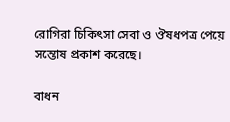রোগিরা চিকিৎসা সেবা ও ঔষধপত্র পেয়ে সন্তোষ প্রকাশ করেছে।

বাধন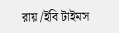রায় /ইবি টাইমস